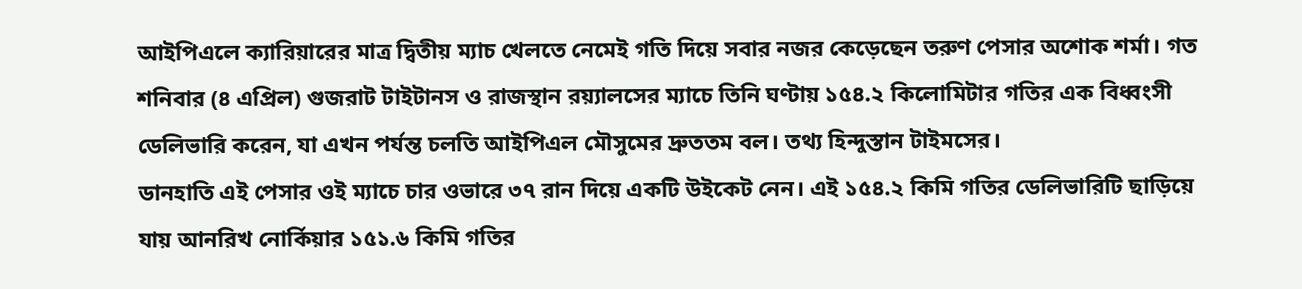আইপিএলে ক্যারিয়ারের মাত্র দ্বিতীয় ম্যাচ খেলতে নেমেই গতি দিয়ে সবার নজর কেড়েছেন তরুণ পেসার অশোক শর্মা। গত শনিবার (৪ এপ্রিল) গুজরাট টাইটানস ও রাজস্থান রয়্যালসের ম্যাচে তিনি ঘণ্টায় ১৫৪.২ কিলোমিটার গতির এক বিধ্বংসী ডেলিভারি করেন, যা এখন পর্যন্ত চলতি আইপিএল মৌসুমের দ্রুততম বল। তথ্য হিন্দুস্তান টাইমসের।
ডানহাতি এই পেসার ওই ম্যাচে চার ওভারে ৩৭ রান দিয়ে একটি উইকেট নেন। এই ১৫৪.২ কিমি গতির ডেলিভারিটি ছাড়িয়ে যায় আনরিখ নোর্কিয়ার ১৫১.৬ কিমি গতির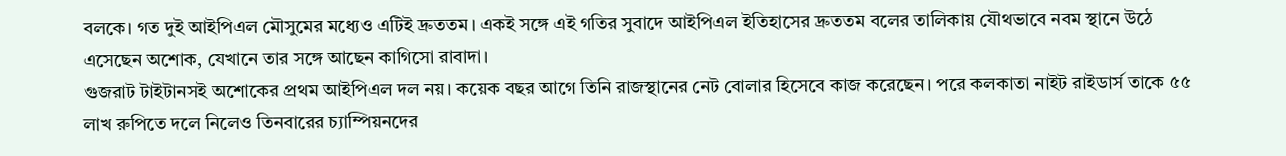বলকে। গত দুই আইপিএল মৌসুমের মধ্যেও এটিই দ্রুততম। একই সঙ্গে এই গতির সুবাদে আইপিএল ইতিহাসের দ্রুততম বলের তালিকায় যৌথভাবে নবম স্থানে উঠে এসেছেন অশোক, যেখানে তার সঙ্গে আছেন কাগিসো রাবাদা।
গুজরাট টাইটানসই অশোকের প্রথম আইপিএল দল নয়। কয়েক বছর আগে তিনি রাজস্থানের নেট বোলার হিসেবে কাজ করেছেন। পরে কলকাতা নাইট রাইডার্স তাকে ৫৫ লাখ রুপিতে দলে নিলেও তিনবারের চ্যাম্পিয়নদের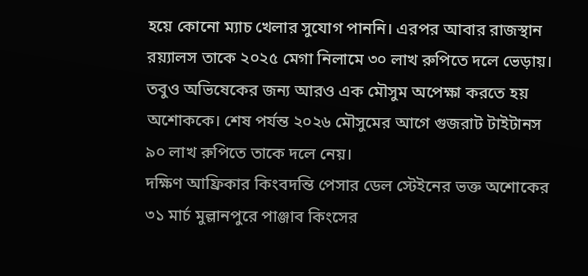হয়ে কোনো ম্যাচ খেলার সুযোগ পাননি। এরপর আবার রাজস্থান রয়্যালস তাকে ২০২৫ মেগা নিলামে ৩০ লাখ রুপিতে দলে ভেড়ায়।
তবুও অভিষেকের জন্য আরও এক মৌসুম অপেক্ষা করতে হয় অশোককে। শেষ পর্যন্ত ২০২৬ মৌসুমের আগে গুজরাট টাইটানস ৯০ লাখ রুপিতে তাকে দলে নেয়।
দক্ষিণ আফ্রিকার কিংবদন্তি পেসার ডেল স্টেইনের ভক্ত অশোকের ৩১ মার্চ মুল্লানপুরে পাঞ্জাব কিংসের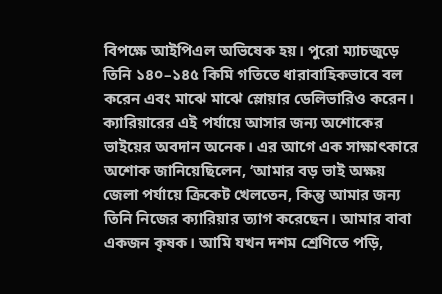বিপক্ষে আইপিএল অভিষেক হয়। পুরো ম্যাচজুড়ে তিনি ১৪০–১৪৫ কিমি গতিতে ধারাবাহিকভাবে বল করেন এবং মাঝে মাঝে স্লোয়ার ডেলিভারিও করেন।
ক্যারিয়ারের এই পর্যায়ে আসার জন্য অশোকের ভাইয়ের অবদান অনেক। এর আগে এক সাক্ষাৎকারে অশোক জানিয়েছিলেন, ‘আমার বড় ভাই অক্ষয় জেলা পর্যায়ে ক্রিকেট খেলতেন, কিন্তু আমার জন্য তিনি নিজের ক্যারিয়ার ত্যাগ করেছেন। আমার বাবা একজন কৃষক। আমি যখন দশম শ্রেণিতে পড়ি,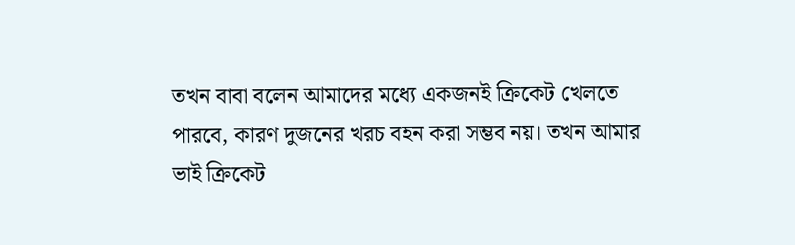তখন বাবা বলেন আমাদের মধ্যে একজনই ক্রিকেট খেলতে পারবে, কারণ দুজনের খরচ বহন করা সম্ভব নয়। তখন আমার ভাই ক্রিকেট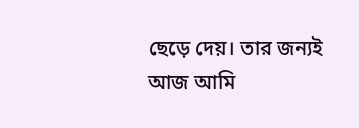ছেড়ে দেয়। তার জন্যই আজ আমি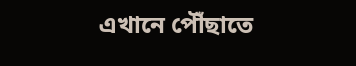এখানে পৌঁছাতে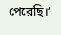পেরেছি।’